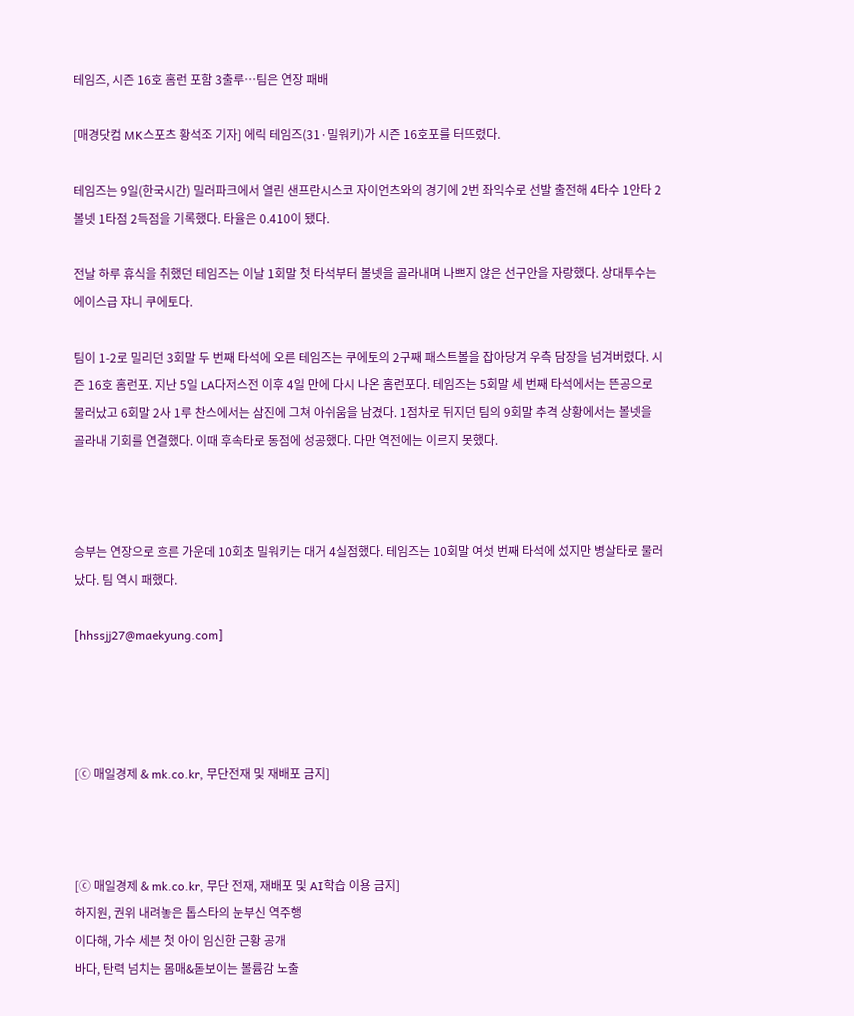테임즈, 시즌 16호 홈런 포함 3출루…팀은 연장 패배

[매경닷컴 MK스포츠 황석조 기자] 에릭 테임즈(31·밀워키)가 시즌 16호포를 터뜨렸다.

테임즈는 9일(한국시간) 밀러파크에서 열린 샌프란시스코 자이언츠와의 경기에 2번 좌익수로 선발 출전해 4타수 1안타 2볼넷 1타점 2득점을 기록했다. 타율은 0.410이 됐다.

전날 하루 휴식을 취했던 테임즈는 이날 1회말 첫 타석부터 볼넷을 골라내며 나쁘지 않은 선구안을 자랑했다. 상대투수는 에이스급 쟈니 쿠에토다.

팀이 1-2로 밀리던 3회말 두 번째 타석에 오른 테임즈는 쿠에토의 2구째 패스트볼을 잡아당겨 우측 담장을 넘겨버렸다. 시즌 16호 홈런포. 지난 5일 LA다저스전 이후 4일 만에 다시 나온 홈런포다. 테임즈는 5회말 세 번째 타석에서는 뜬공으로 물러났고 6회말 2사 1루 찬스에서는 삼진에 그쳐 아쉬움을 남겼다. 1점차로 뒤지던 팀의 9회말 추격 상황에서는 볼넷을 골라내 기회를 연결했다. 이때 후속타로 동점에 성공했다. 다만 역전에는 이르지 못했다.



승부는 연장으로 흐른 가운데 10회초 밀워키는 대거 4실점했다. 테임즈는 10회말 여섯 번째 타석에 섰지만 병살타로 물러났다. 팀 역시 패했다.

[hhssjj27@maekyung.com]




[ⓒ 매일경제 & mk.co.kr, 무단전재 및 재배포 금지]



[ⓒ 매일경제 & mk.co.kr, 무단 전재, 재배포 및 AI학습 이용 금지]
하지원, 권위 내려놓은 톱스타의 눈부신 역주행
이다해, 가수 세븐 첫 아이 임신한 근황 공개
바다, 탄력 넘치는 몸매&돋보이는 볼륨감 노출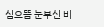심으뜸 눈부신 비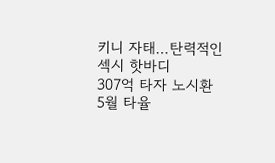키니 자태…탄력적인 섹시 핫바디
307억 타자 노시환 5월 타율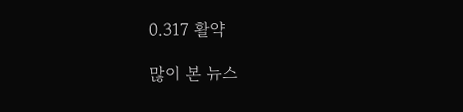0.317 활약

많이 본 뉴스